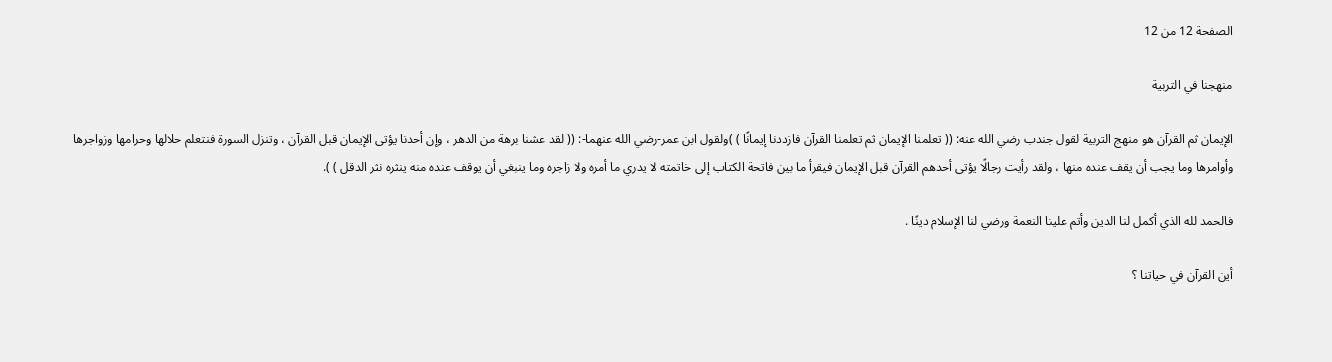الصفحة 12 من 12

منهجنا في التربية

الإيمان ثم القرآن هو منهج التربية لقول جندب رضي الله عنه: (( تعلمنا الإيمان ثم تعلمنا القرآن فازددنا إيمانًا ) )ولقول ابن عمر-رضي الله عنهما-: (( لقد عشنا برهة من الدهر ، وإن أحدنا يؤتى الإيمان قبل القرآن ، وتنزل السورة فنتعلم حلالها وحرامها وزواجرها وأوامرها وما يجب أن يقف عنده منها ، ولقد رأيت رجالًا يؤتى أحدهم القرآن قبل الإيمان فيقرأ ما بين فاتحة الكتاب إلى خاتمته لا يدري ما أمره ولا زاجره وما ينبغي أن يوقف عنده منه ينثره نثر الدقل ) ).

فالحمد لله الذي أكمل لنا الدين وأتم علينا النعمة ورضي لنا الإسلام دينًا .

أين القرآن في حياتنا ؟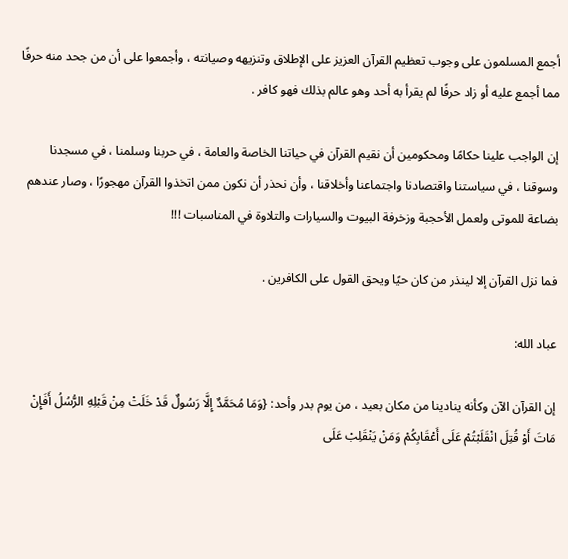أجمع المسلمون على وجوب تعظيم القرآن العزيز على الإطلاق وتنزيهه وصيانته ، وأجمعوا على أن من جحد منه حرفًا مما أجمع عليه أو زاد حرفًا لم يقرأ به أحد وهو عالم بذلك فهو كافر .

إن الواجب علينا حكامًا ومحكومين أن نقيم القرآن في حياتنا الخاصة والعامة ، في حربنا وسلمنا ، في مسجدنا وسوقنا ، في سياستنا واقتصادنا واجتماعنا وأخلاقنا ، وأن نحذر أن نكون ممن اتخذوا القرآن مهجورًا ، وصار عندهم بضاعة للموتى ولعمل الأحجبة وزخرفة البيوت والسيارات والتلاوة في المناسبات !!!

فما نزل القرآن إلا لينذر من كان حيًا ويحق القول على الكافرين .

عباد الله:

إن القرآن الآن وكأنه ينادينا من مكان بعيد ، من يوم بدر وأحد: {وَمَا مُحَمَّدٌ إِلَّا رَسُولٌ قَدْ خَلَتْ مِنْ قَبْلِهِ الرُّسُلُ أَفَإِنْ مَاتَ أَوْ قُتِلَ انْقَلَبْتُمْ عَلَى أَعْقَابِكُمْ وَمَنْ يَنْقَلِبْ عَلَى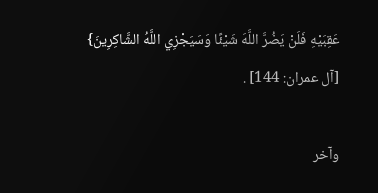عَقِبَيْهِ فَلَنْ يَضُرَّ اللَّهَ شَيْئًا وَسَيَجْزِي اللَّهُ الشَّاكِرِينَ} [آل عمران: 144] .

وآخر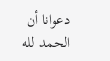دعوانا أن الحمد لله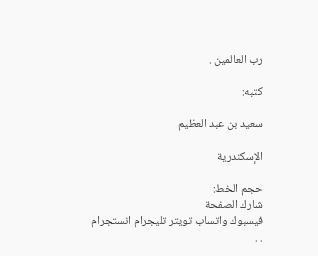رب العالمين .

كتبه:

سعيد بن عبد العظيم

الإسكندرية

حجم الخط:
شارك الصفحة
فيسبوك واتساب تويتر تليجرام انستجرام
. .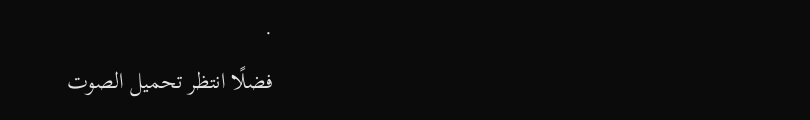.
فضلًا انتظر تحميل الصوت